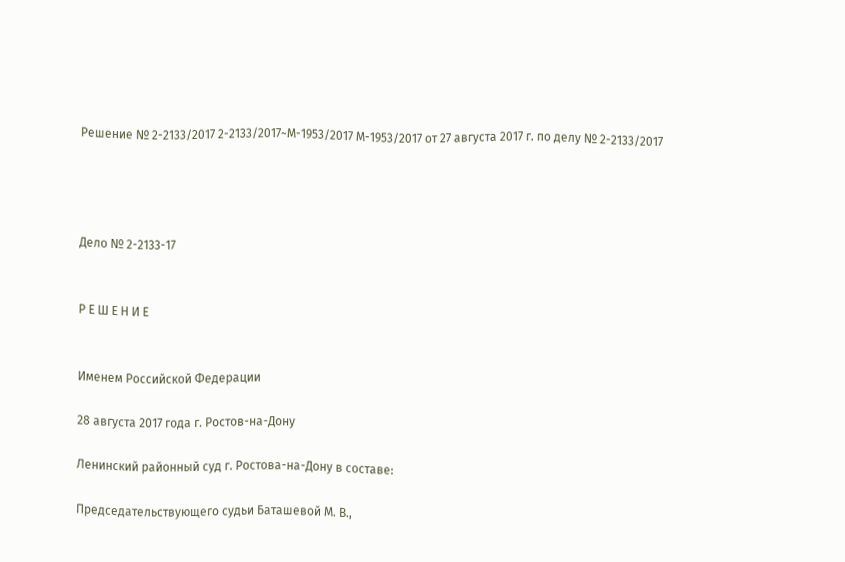Решение № 2-2133/2017 2-2133/2017~М-1953/2017 М-1953/2017 от 27 августа 2017 г. по делу № 2-2133/2017




Дело № 2-2133-17


Р Е Ш Е Н И Е


Именем Российской Федерации

28 августа 2017 года г. Ростов-на-Дону

Ленинский районный суд г. Ростова-на-Дону в составе:

Председательствующего судьи Баташевой М. В.,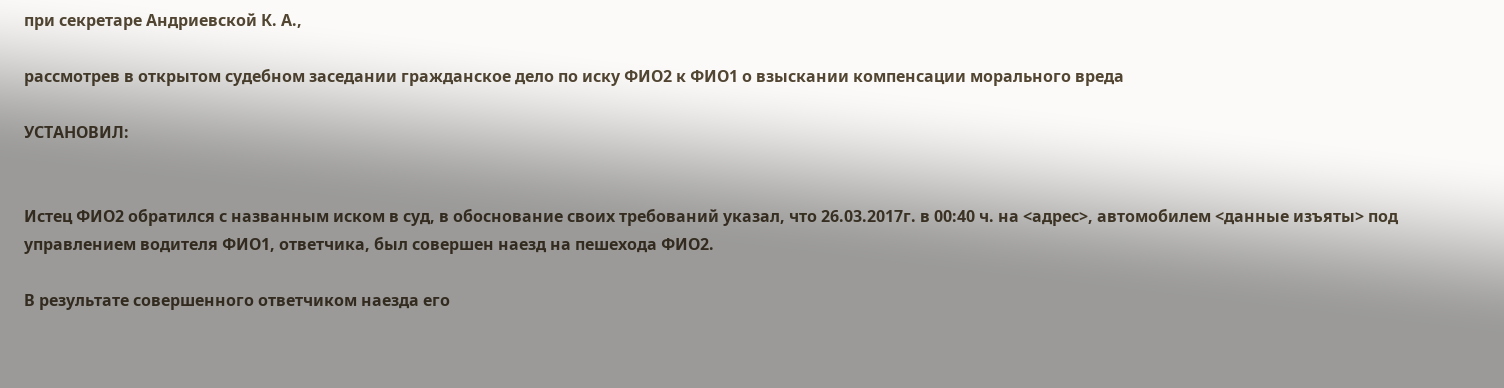при секретаре Андриевской К. А.,

рассмотрев в открытом судебном заседании гражданское дело по иску ФИО2 к ФИО1 о взыскании компенсации морального вреда

УСТАНОВИЛ:


Истец ФИО2 обратился с названным иском в суд, в обоснование своих требований указал, что 26.03.2017г. в 00:40 ч. на <адрес>, автомобилем <данные изъяты> под управлением водителя ФИО1, ответчика, был совершен наезд на пешехода ФИО2.

В результате совершенного ответчиком наезда его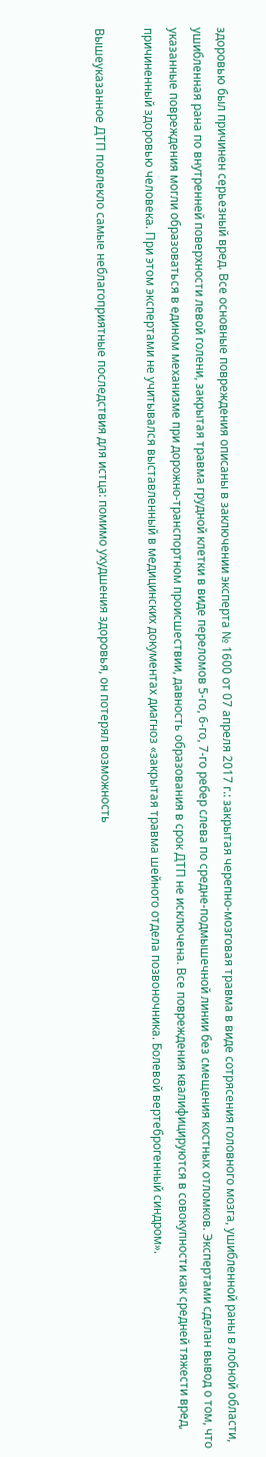здоровью был причинен серьезный вред. Все основные повреждения описаны в заключении эксперта № 1600 от 07 апреля 2017 г.: закрытая черепно-мозговая травма в виде сотрясения головного мозга, ушибленной раны в лобной области, ушибленная рана по внутренней поверхности левой голени, закрытая травма грудной клетки в виде переломов 5-го, 6-го, 7-го ребер слева по средне-подмышечной линии без смещения костных отломков. Экспертами сделан вывод о том, что указанные повреждения могли образоваться в едином механизме при дорожно-транспортном происшествии, давность образования в срок ДТП не исключена. Все повреждения квалифицируются в совокупности как средней тяжести вред, причиненный здоровью человека. При этом экспертами не учитывался выставленный в медицинских документах диагноз «закрытая травма шейного отдела позвоночника. Болевой вертеброгенный синдром».

Вышеуказанное ДТП повлекло самые неблагоприятные последствия для истца: помимо ухудшения здоровья, он потерял возможность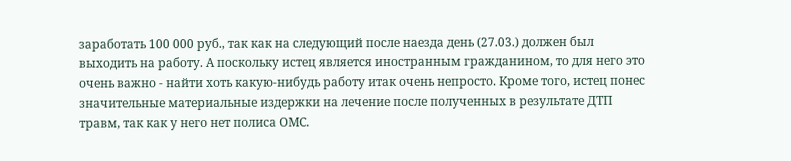заработать 100 000 руб., так как на следующий после наезда день (27.03.) должен был выходить на работу. А поскольку истец является иностранным гражданином, то для него это очень важно - найти хоть какую-нибудь работу итак очень непросто. Кроме того, истец понес значительные материальные издержки на лечение после полученных в результате ДТП травм, так как у него нет полиса ОМС.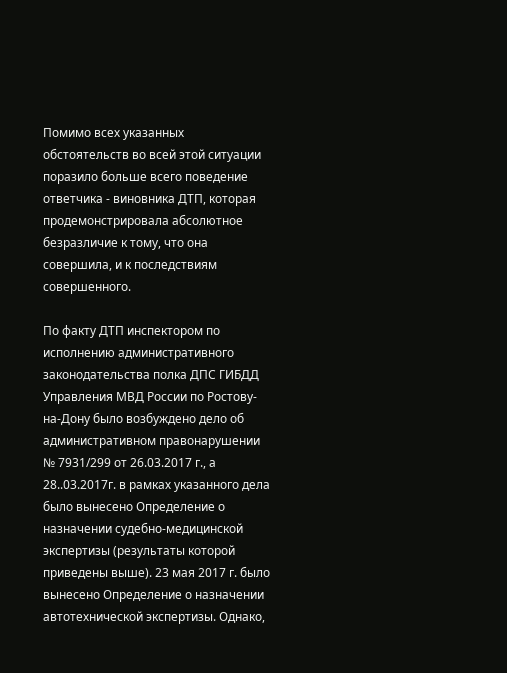Помимо всех указанных обстоятельств во всей этой ситуации поразило больше всего поведение ответчика - виновника ДТП, которая продемонстрировала абсолютное безразличие к тому, что она совершила, и к последствиям совершенного.

По факту ДТП инспектором по исполнению административного законодательства полка ДПС ГИБДД Управления МВД России по Ростову-на-Дону было возбуждено дело об административном правонарушении № 7931/299 от 26.03.2017 г., а 28..03.2017г. в рамках указанного дела было вынесено Определение о назначении судебно-медицинской экспертизы (результаты которой приведены выше). 23 мая 2017 г. было вынесено Определение о назначении автотехнической экспертизы. Однако,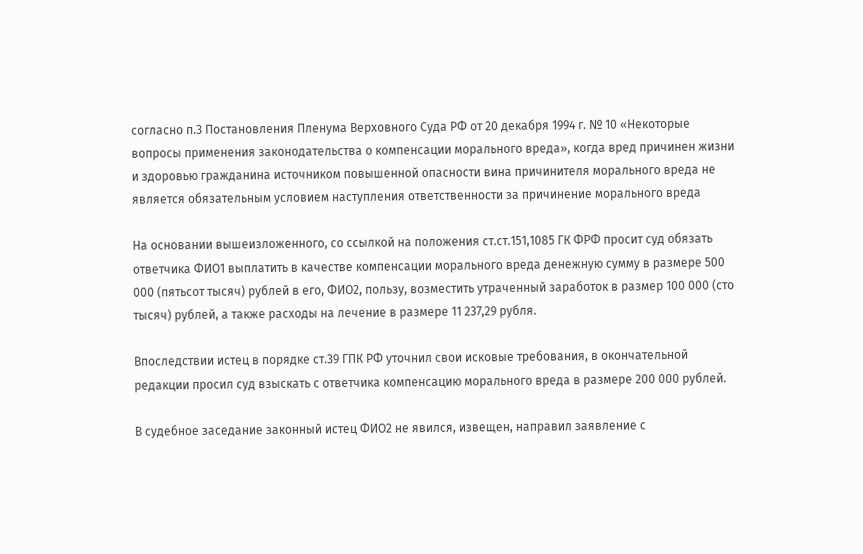согласно п.3 Постановления Пленума Верховного Суда РФ от 20 декабря 1994 г. № 10 «Некоторые вопросы применения законодательства о компенсации морального вреда», когда вред причинен жизни и здоровью гражданина источником повышенной опасности вина причинителя морального вреда не является обязательным условием наступления ответственности за причинение морального вреда

На основании вышеизложенного, со ссылкой на положения ст.ст.151,1085 ГК ФРФ просит суд обязать ответчика ФИО1 выплатить в качестве компенсации морального вреда денежную сумму в размере 500 000 (пятьсот тысяч) рублей в его, ФИО2, пользу, возместить утраченный заработок в размер 100 000 (сто тысяч) рублей, а также расходы на лечение в размере 11 237,29 рубля.

Впоследствии истец в порядке ст.39 ГПК РФ уточнил свои исковые требования, в окончательной редакции просил суд взыскать с ответчика компенсацию морального вреда в размере 200 000 рублей.

В судебное заседание законный истец ФИО2 не явился, извещен, направил заявление с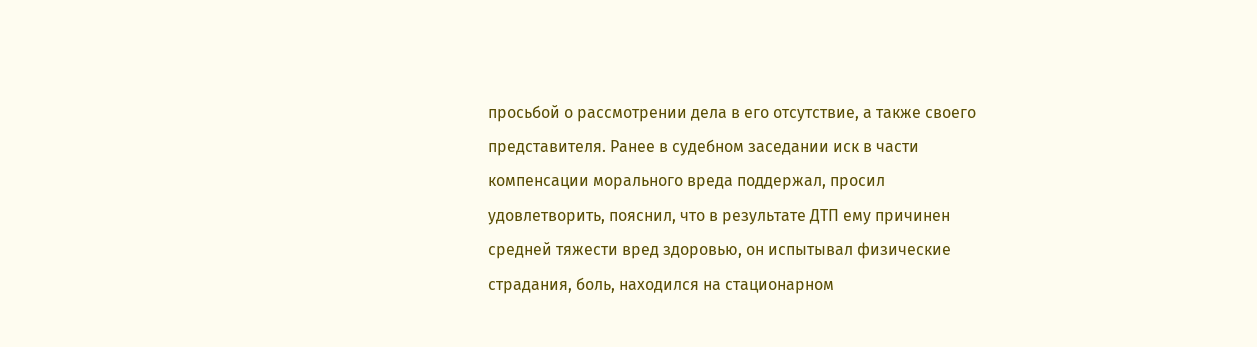просьбой о рассмотрении дела в его отсутствие, а также своего представителя. Ранее в судебном заседании иск в части компенсации морального вреда поддержал, просил удовлетворить, пояснил, что в результате ДТП ему причинен средней тяжести вред здоровью, он испытывал физические страдания, боль, находился на стационарном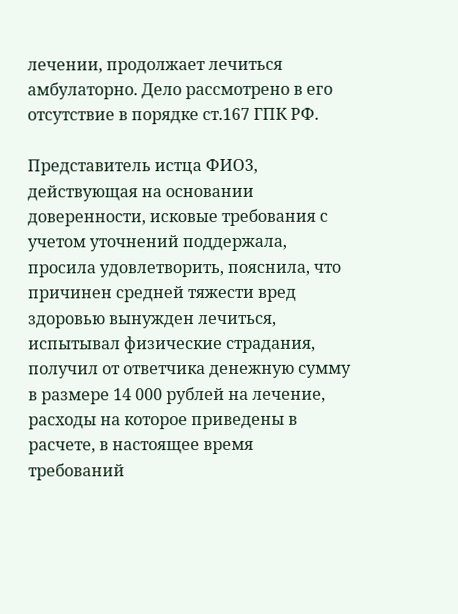лечении, продолжает лечиться амбулаторно. Дело рассмотрено в его отсутствие в порядке ст.167 ГПК РФ.

Представитель истца ФИО3, действующая на основании доверенности, исковые требования с учетом уточнений поддержала, просила удовлетворить, пояснила, что причинен средней тяжести вред здоровью вынужден лечиться, испытывал физические страдания, получил от ответчика денежную сумму в размере 14 000 рублей на лечение, расходы на которое приведены в расчете, в настоящее время требований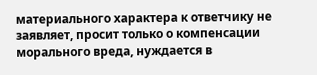материального характера к ответчику не заявляет, просит только о компенсации морального вреда, нуждается в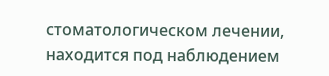стоматологическом лечении, находится под наблюдением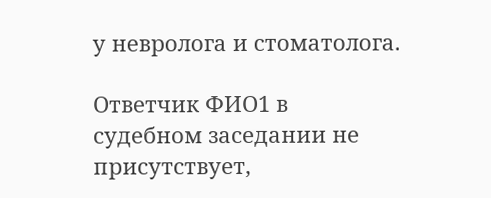у невролога и стоматолога.

Ответчик ФИО1 в судебном заседании не присутствует,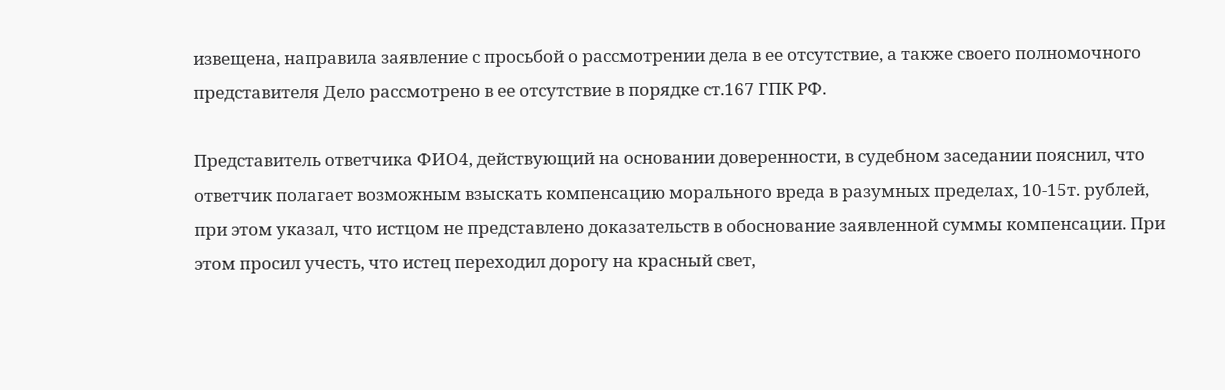извещена, направила заявление с просьбой о рассмотрении дела в ее отсутствие, а также своего полномочного представителя Дело рассмотрено в ее отсутствие в порядке ст.167 ГПК РФ.

Представитель ответчика ФИО4, действующий на основании доверенности, в судебном заседании пояснил, что ответчик полагает возможным взыскать компенсацию морального вреда в разумных пределах, 10-15т. рублей, при этом указал, что истцом не представлено доказательств в обоснование заявленной суммы компенсации. При этом просил учесть, что истец переходил дорогу на красный свет,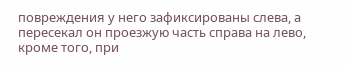повреждения у него зафиксированы слева, а пересекал он проезжую часть справа на лево, кроме того, при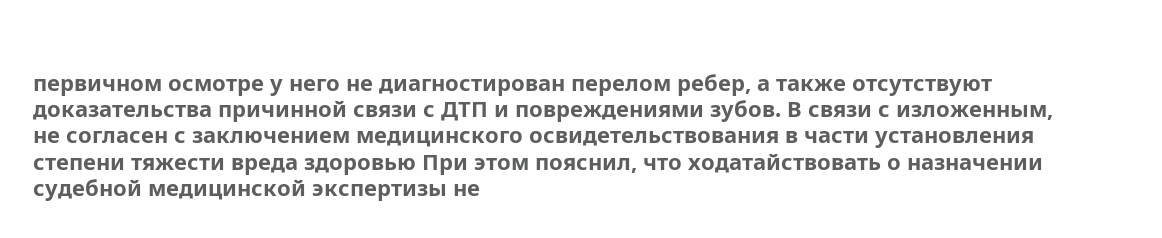первичном осмотре у него не диагностирован перелом ребер, а также отсутствуют доказательства причинной связи с ДТП и повреждениями зубов. В связи с изложенным, не согласен с заключением медицинского освидетельствования в части установления степени тяжести вреда здоровью При этом пояснил, что ходатайствовать о назначении судебной медицинской экспертизы не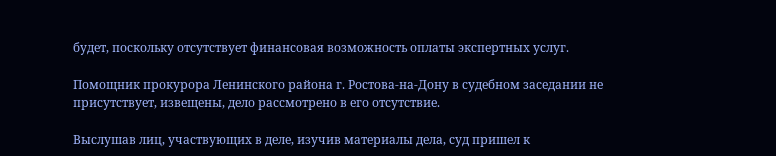будет, поскольку отсутствует финансовая возможность оплаты экспертных услуг.

Помощник прокурора Ленинского района г. Ростова-на-Дону в судебном заседании не присутствует, извещены, дело рассмотрено в его отсутствие.

Выслушав лиц, участвующих в деле, изучив материалы дела, суд пришел к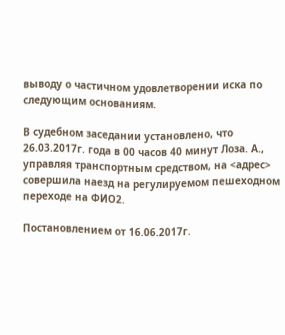выводу о частичном удовлетворении иска по следующим основаниям.

В судебном заседании установлено, что 26.03.2017г. года в 00 часов 40 минут Лоза. А., управляя транспортным средством, на <адрес> совершила наезд на регулируемом пешеходном переходе на ФИО2.

Постановлением от 16.06.2017г.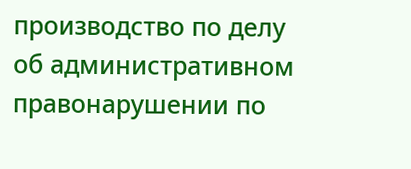производство по делу об административном правонарушении по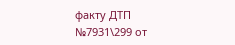факту ДТП №7931\299 от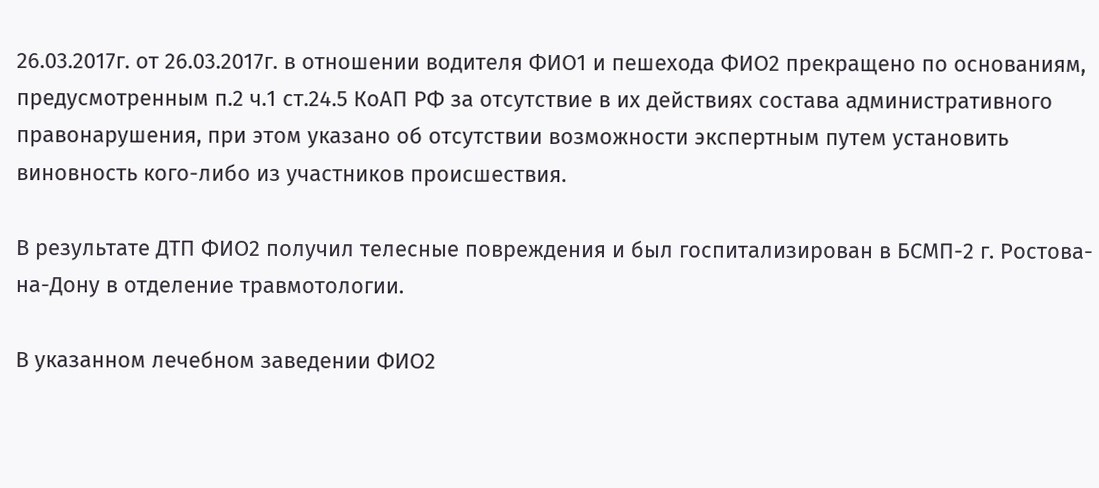26.03.2017г. от 26.03.2017г. в отношении водителя ФИО1 и пешехода ФИО2 прекращено по основаниям, предусмотренным п.2 ч.1 ст.24.5 КоАП РФ за отсутствие в их действиях состава административного правонарушения, при этом указано об отсутствии возможности экспертным путем установить виновность кого-либо из участников происшествия.

В результате ДТП ФИО2 получил телесные повреждения и был госпитализирован в БСМП-2 г. Ростова-на-Дону в отделение травмотологии.

В указанном лечебном заведении ФИО2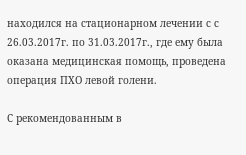находился на стационарном лечении с с 26.03.2017г. по 31.03.2017г., где ему была оказана медицинская помощь, проведена операция ПХО левой голени.

С рекомендованным в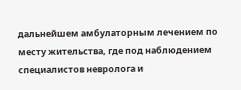дальнейшем амбулаторным лечением по месту жительства, где под наблюдением специалистов невролога и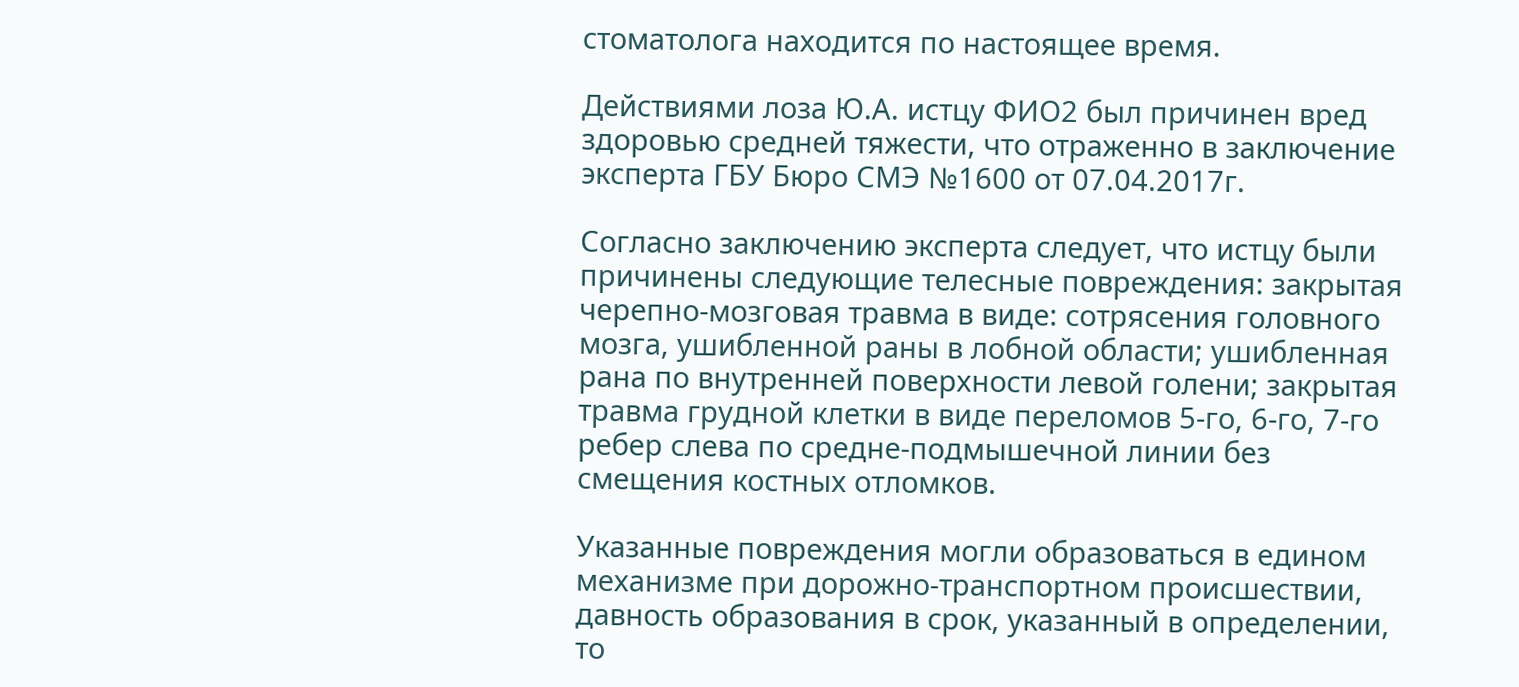стоматолога находится по настоящее время.

Действиями лоза Ю.А. истцу ФИО2 был причинен вред здоровью средней тяжести, что отраженно в заключение эксперта ГБУ Бюро СМЭ №1600 от 07.04.2017г.

Согласно заключению эксперта следует, что истцу были причинены следующие телесные повреждения: закрытая черепно-мозговая травма в виде: сотрясения головного мозга, ушибленной раны в лобной области; ушибленная рана по внутренней поверхности левой голени; закрытая травма грудной клетки в виде переломов 5-го, 6-го, 7-го ребер слева по средне-подмышечной линии без смещения костных отломков.

Указанные повреждения могли образоваться в едином механизме при дорожно-транспортном происшествии, давность образования в срок, указанный в определении, то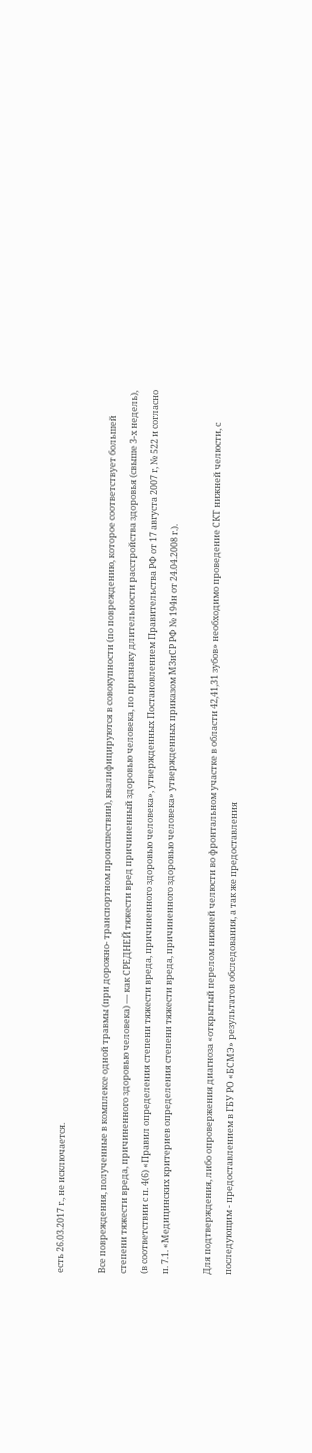есть 26.03.2017 г., не исключается.

Все повреждения, полученные в комплексе одной травмы (при дорожно- транспортном происшествии), квалифицируются в совокупности (по повреждению, которое соответствует большей степени тяжести вреда, причиненного здоровью человека) — как СРЕДНЕЙ тяжести вред причиненный здоровью человека, по признаку длительности расстройства здоровья (свыше 3-х недель), (в соответствии с п. 4(6) «Правил определения степени тяжести вреда, причиненного здоровью человека», утвержденных Постановлением Правительства РФ от 17 августа 2007 г, № 522 и согласно п. 7.1. «Медицинских критериев определения степени тяжести вреда, причиненного здоровью человека» утвержденных приказом МЗиСР РФ № 194н от 24.04.2008 г.).

Для подтверждения, либо опровержения диагноза «открытый перелом нижней челюсти во фронтальном участке в области 42,41,31 зубов» необходимо проведение СКТ нижней челюсти, с последующим - предоставлением в ГБУ РО «БСМЭ» результатов обследования, а так же предоставления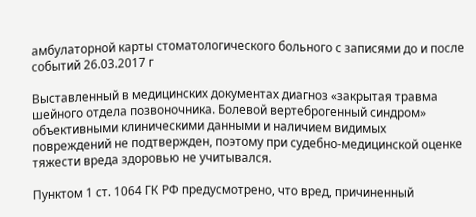амбулаторной карты стоматологического больного с записями до и после событий 26.03.2017 г

Выставленный в медицинских документах диагноз «закрытая травма шейного отдела позвоночника. Болевой вертеброгенный синдром» объективными клиническими данными и наличием видимых повреждений не подтвержден, поэтому при судебно-медицинской оценке тяжести вреда здоровью не учитывался.

Пунктом 1 ст. 1064 ГК РФ предусмотрено, что вред, причиненный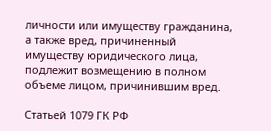личности или имуществу гражданина, а также вред, причиненный имуществу юридического лица, подлежит возмещению в полном объеме лицом, причинившим вред.

Статьей 1079 ГК РФ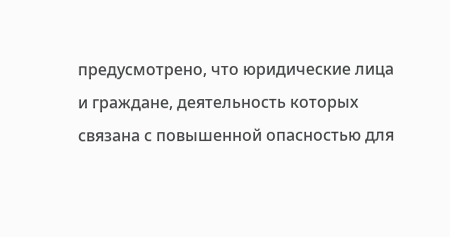предусмотрено, что юридические лица и граждане, деятельность которых связана с повышенной опасностью для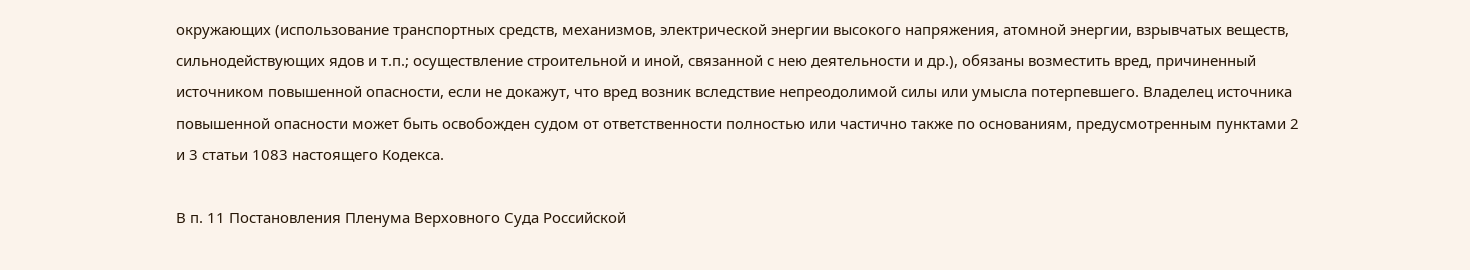окружающих (использование транспортных средств, механизмов, электрической энергии высокого напряжения, атомной энергии, взрывчатых веществ, сильнодействующих ядов и т.п.; осуществление строительной и иной, связанной с нею деятельности и др.), обязаны возместить вред, причиненный источником повышенной опасности, если не докажут, что вред возник вследствие непреодолимой силы или умысла потерпевшего. Владелец источника повышенной опасности может быть освобожден судом от ответственности полностью или частично также по основаниям, предусмотренным пунктами 2 и 3 статьи 1083 настоящего Кодекса.

В п. 11 Постановления Пленума Верховного Суда Российской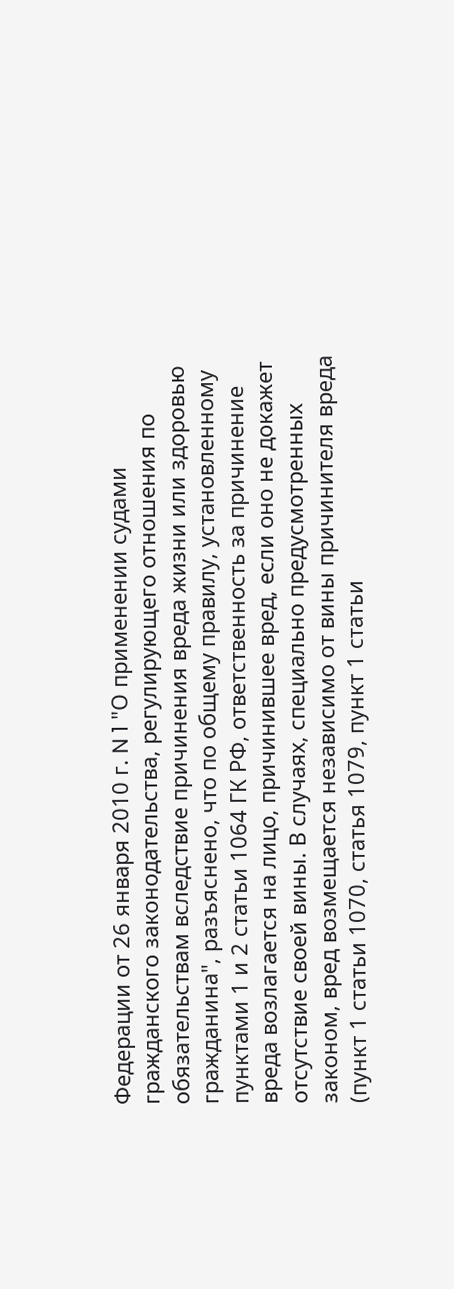Федерации от 26 января 2010 г. N 1 "О применении судами гражданского законодательства, регулирующего отношения по обязательствам вследствие причинения вреда жизни или здоровью гражданина", разъяснено, что по общему правилу, установленному пунктами 1 и 2 статьи 1064 ГК РФ, ответственность за причинение вреда возлагается на лицо, причинившее вред, если оно не докажет отсутствие своей вины. В случаях, специально предусмотренных законом, вред возмещается независимо от вины причинителя вреда (пункт 1 статьи 1070, статья 1079, пункт 1 статьи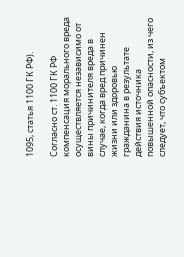1095, статья 1100 ГК РФ).

Согласно ст. 1100 ГК РФ компенсация морального вреда осуществляется независимо от вины причинителя вреда в случае, когда вред причинен жизни или здоровью гражданина в результате действия источника повышенной опасности, из чего следует, что субъектом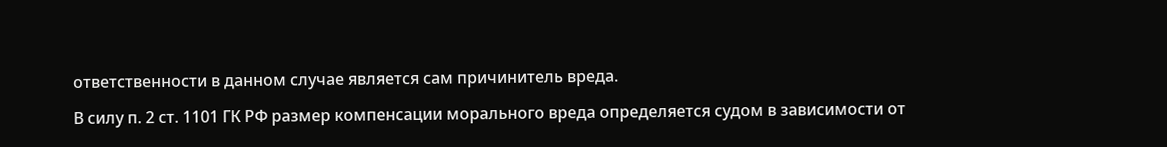ответственности в данном случае является сам причинитель вреда.

В силу п. 2 ст. 1101 ГК РФ размер компенсации морального вреда определяется судом в зависимости от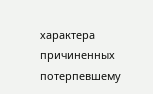характера причиненных потерпевшему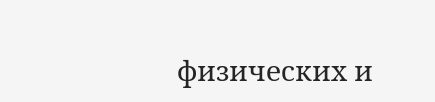физических и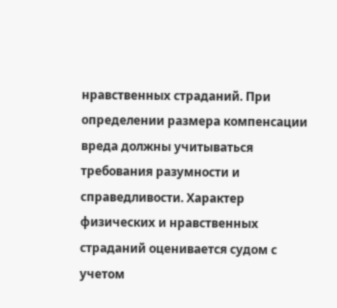нравственных страданий. При определении размера компенсации вреда должны учитываться требования разумности и справедливости. Характер физических и нравственных страданий оценивается судом с учетом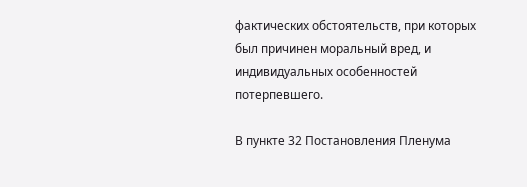фактических обстоятельств, при которых был причинен моральный вред, и индивидуальных особенностей потерпевшего.

В пункте 32 Постановления Пленума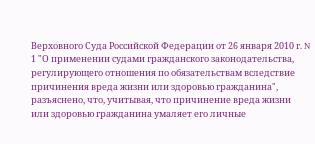Верховного Суда Российской Федерации от 26 января 2010 г. N 1 "О применении судами гражданского законодательства, регулирующего отношения по обязательствам вследствие причинения вреда жизни или здоровью гражданина", разъяснено, что, учитывая, что причинение вреда жизни или здоровью гражданина умаляет его личные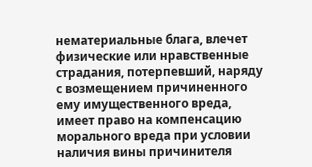нематериальные блага, влечет физические или нравственные страдания, потерпевший, наряду с возмещением причиненного ему имущественного вреда, имеет право на компенсацию морального вреда при условии наличия вины причинителя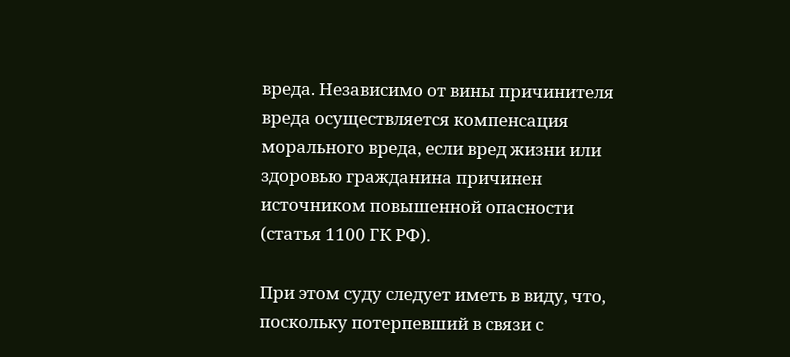вреда. Независимо от вины причинителя вреда осуществляется компенсация морального вреда, если вред жизни или здоровью гражданина причинен источником повышенной опасности (статья 1100 ГК РФ).

При этом суду следует иметь в виду, что, поскольку потерпевший в связи с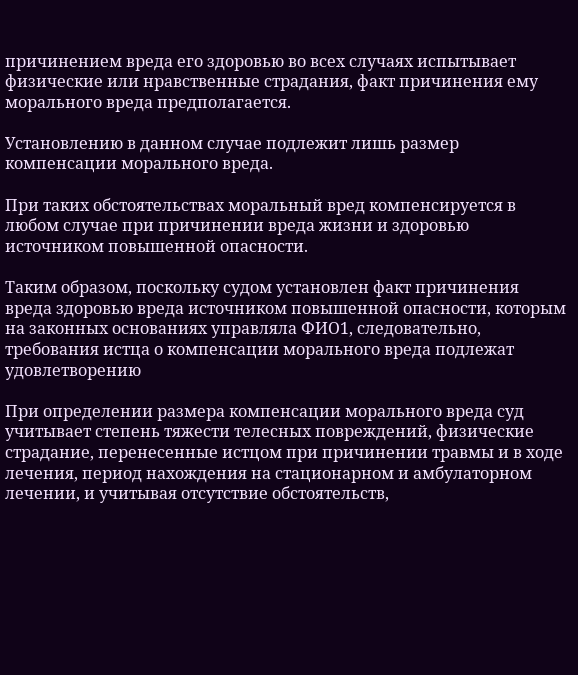причинением вреда его здоровью во всех случаях испытывает физические или нравственные страдания, факт причинения ему морального вреда предполагается.

Установлению в данном случае подлежит лишь размер компенсации морального вреда.

При таких обстоятельствах моральный вред компенсируется в любом случае при причинении вреда жизни и здоровью источником повышенной опасности.

Таким образом, поскольку судом установлен факт причинения вреда здоровью вреда источником повышенной опасности, которым на законных основаниях управляла ФИО1, следовательно, требования истца о компенсации морального вреда подлежат удовлетворению

При определении размера компенсации морального вреда суд учитывает степень тяжести телесных повреждений, физические страдание, перенесенные истцом при причинении травмы и в ходе лечения, период нахождения на стационарном и амбулаторном лечении, и учитывая отсутствие обстоятельств,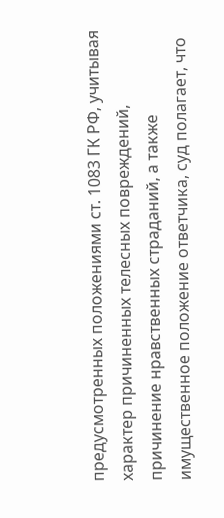предусмотренных положениями ст. 1083 ГК РФ, учитывая характер причиненных телесных повреждений, причинение нравственных страданий, а также имущественное положение ответчика, суд полагает, что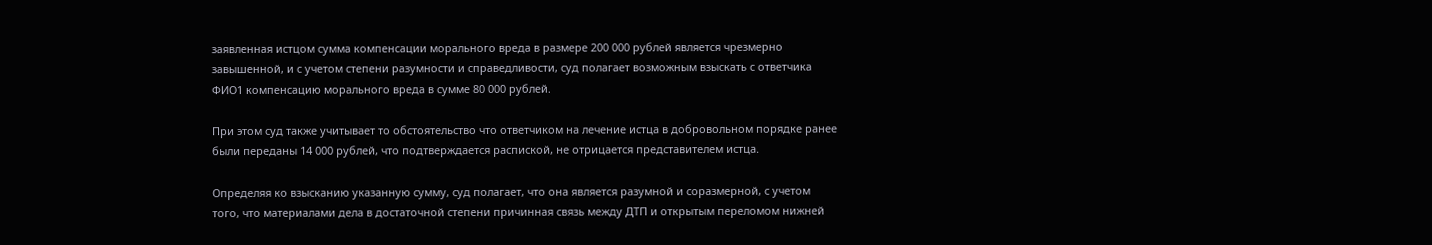заявленная истцом сумма компенсации морального вреда в размере 200 000 рублей является чрезмерно завышенной, и с учетом степени разумности и справедливости, суд полагает возможным взыскать с ответчика ФИО1 компенсацию морального вреда в сумме 80 000 рублей.

При этом суд также учитывает то обстоятельство что ответчиком на лечение истца в добровольном порядке ранее были переданы 14 000 рублей, что подтверждается распиской, не отрицается представителем истца.

Определяя ко взысканию указанную сумму, суд полагает, что она является разумной и соразмерной, с учетом того, что материалами дела в достаточной степени причинная связь между ДТП и открытым переломом нижней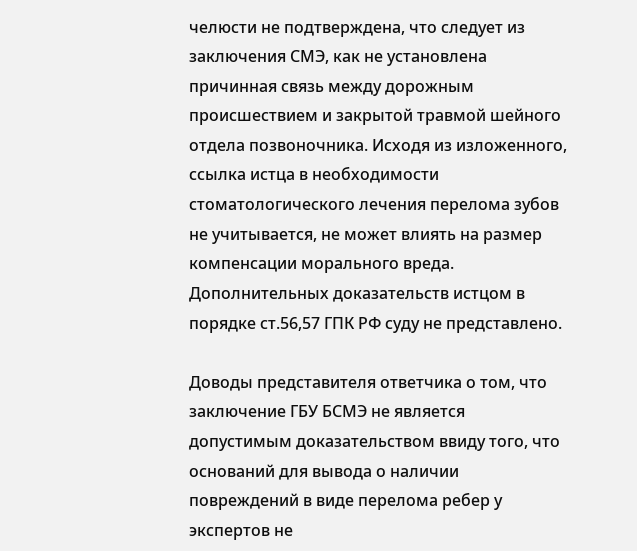челюсти не подтверждена, что следует из заключения СМЭ, как не установлена причинная связь между дорожным происшествием и закрытой травмой шейного отдела позвоночника. Исходя из изложенного, ссылка истца в необходимости стоматологического лечения перелома зубов не учитывается, не может влиять на размер компенсации морального вреда. Дополнительных доказательств истцом в порядке ст.56,57 ГПК РФ суду не представлено.

Доводы представителя ответчика о том, что заключение ГБУ БСМЭ не является допустимым доказательством ввиду того, что оснований для вывода о наличии повреждений в виде перелома ребер у экспертов не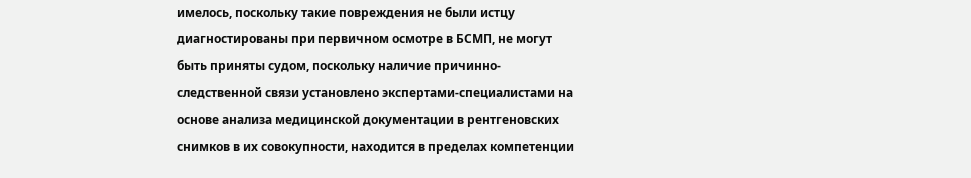имелось, поскольку такие повреждения не были истцу диагностированы при первичном осмотре в БСМП, не могут быть приняты судом, поскольку наличие причинно-следственной связи установлено экспертами-специалистами на основе анализа медицинской документации в рентгеновских снимков в их совокупности, находится в пределах компетенции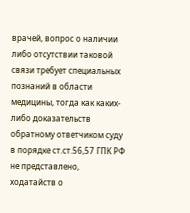врачей, вопрос о наличии либо отсутствии таковой связи требует специальных познаний в области медицины, тогда как каких-либо доказательств обратному ответчиком суду в порядке ст.ст.56,57 ГПК РФ не представлено, ходатайств о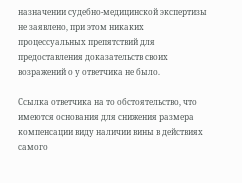назначении судебно-медицинской экспертизы не заявлено, при этом никаких процессуальных препятствий для предоставления доказательств своих возражений о у ответчика не было.

Ссылка ответчика на то обстоятельство, что имеются основания для снижения размера компенсации виду наличии вины в действиях самого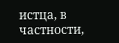истца, в частности,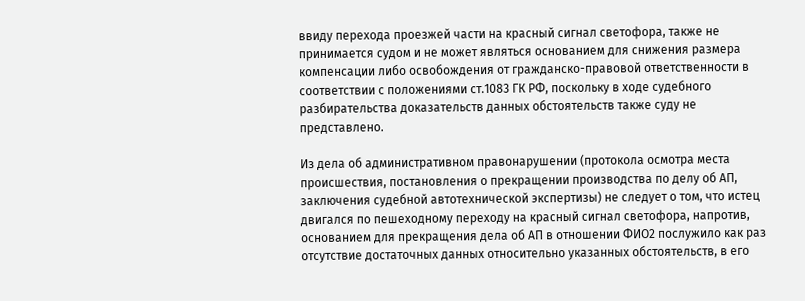ввиду перехода проезжей части на красный сигнал светофора, также не принимается судом и не может являться основанием для снижения размера компенсации либо освобождения от гражданско-правовой ответственности в соответствии с положениями ст.1083 ГК РФ, поскольку в ходе судебного разбирательства доказательств данных обстоятельств также суду не представлено.

Из дела об административном правонарушении (протокола осмотра места происшествия, постановления о прекращении производства по делу об АП, заключения судебной автотехнической экспертизы) не следует о том, что истец двигался по пешеходному переходу на красный сигнал светофора, напротив, основанием для прекращения дела об АП в отношении ФИО2 послужило как раз отсутствие достаточных данных относительно указанных обстоятельств, в его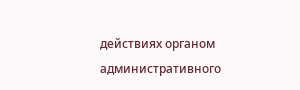действиях органом административного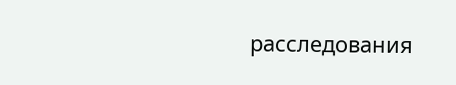расследования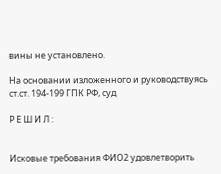вины не установлено.

На основании изложенного и руководствуясь ст.ст. 194-199 ГПК РФ, суд

Р Е Ш И Л :


Исковые требования ФИО2 удовлетворить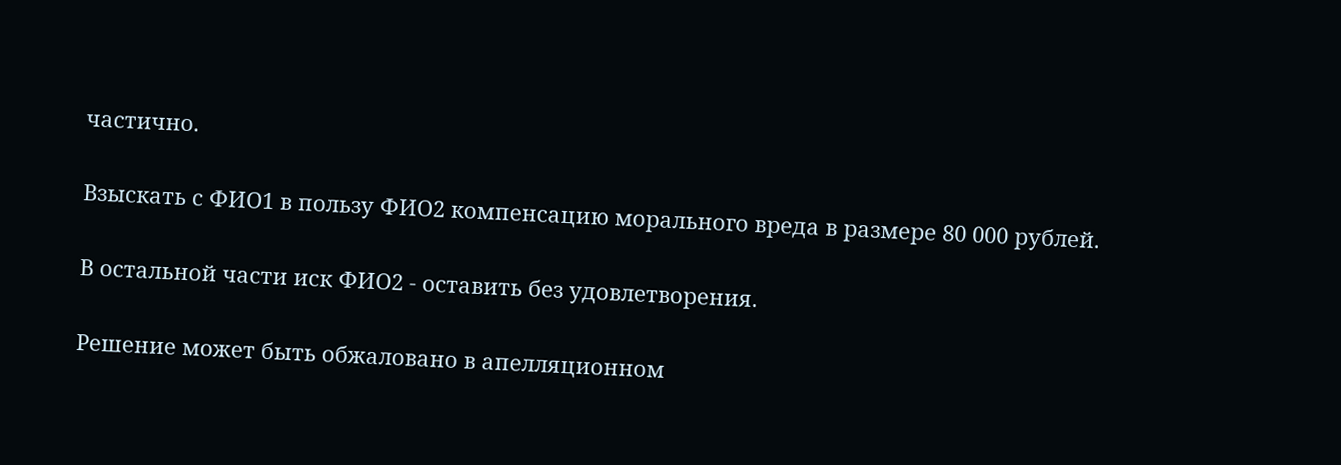частично.

Взыскать с ФИО1 в пользу ФИО2 компенсацию морального вреда в размере 80 000 рублей.

В остальной части иск ФИО2 - оставить без удовлетворения.

Решение может быть обжаловано в апелляционном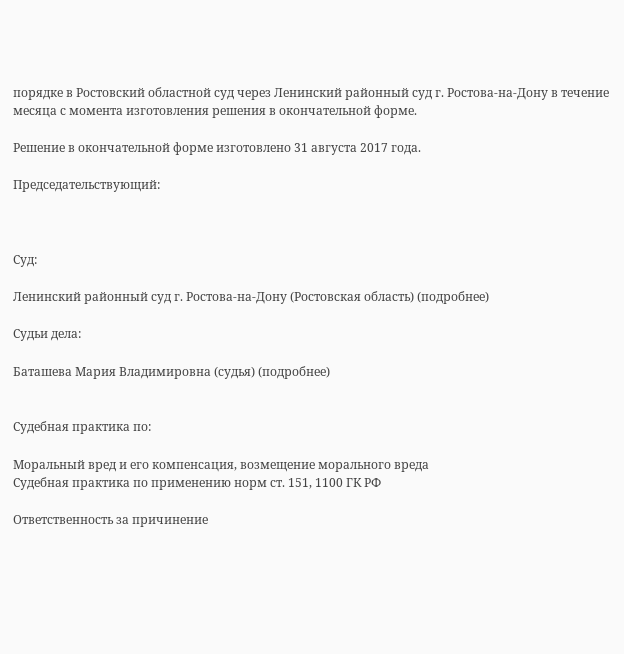порядке в Ростовский областной суд через Ленинский районный суд г. Ростова-на-Дону в течение месяца с момента изготовления решения в окончательной форме.

Решение в окончательной форме изготовлено 31 августа 2017 года.

Председательствующий:



Суд:

Ленинский районный суд г. Ростова-на-Дону (Ростовская область) (подробнее)

Судьи дела:

Баташева Мария Владимировна (судья) (подробнее)


Судебная практика по:

Моральный вред и его компенсация, возмещение морального вреда
Судебная практика по применению норм ст. 151, 1100 ГК РФ

Ответственность за причинение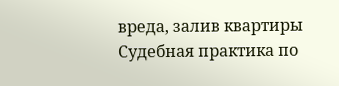вреда, залив квартиры
Судебная практика по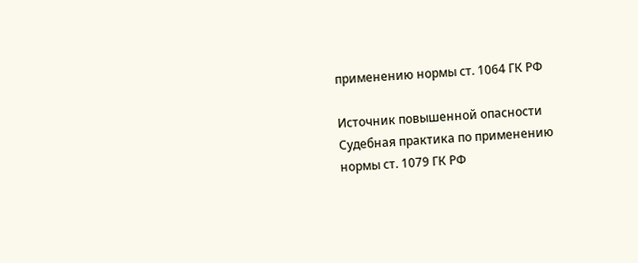применению нормы ст. 1064 ГК РФ

Источник повышенной опасности
Судебная практика по применению нормы ст. 1079 ГК РФ